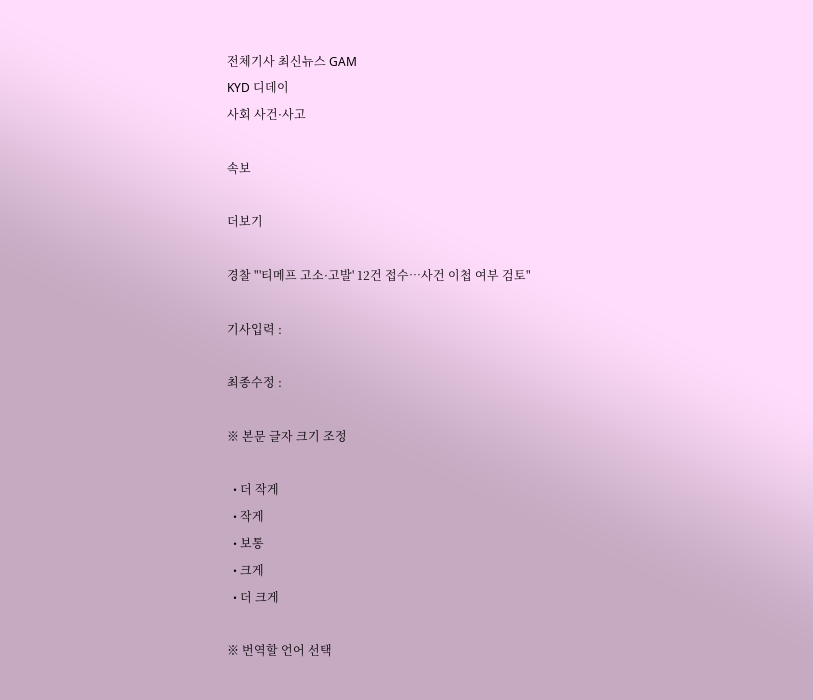전체기사 최신뉴스 GAM
KYD 디데이
사회 사건·사고

속보

더보기

경찰 "'티메프 고소·고발' 12건 접수…사건 이첩 여부 검토"

기사입력 :

최종수정 :

※ 본문 글자 크기 조정

  • 더 작게
  • 작게
  • 보통
  • 크게
  • 더 크게

※ 번역할 언어 선택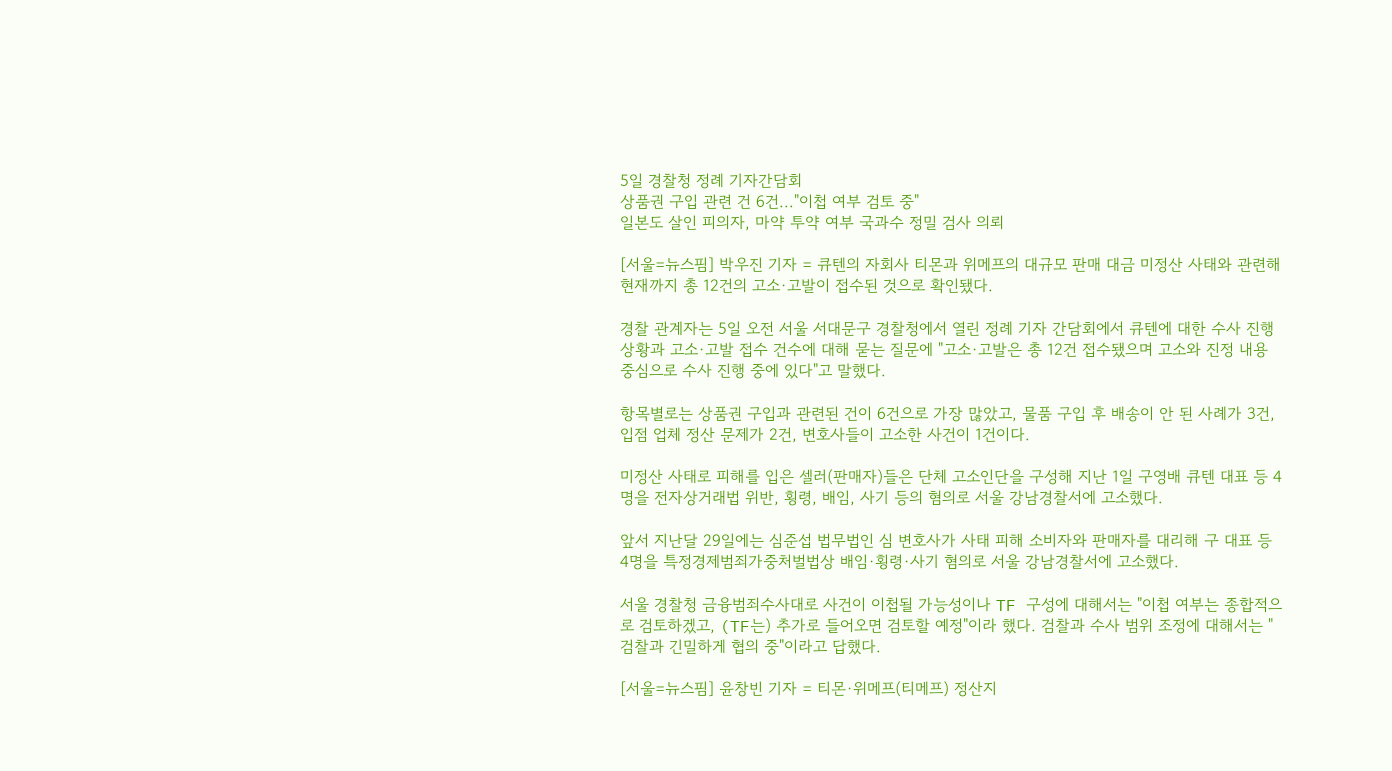5일 경찰청 정례 기자간담회
상품권 구입 관련 건 6건..."이첩 여부 검토 중"
일본도 살인 피의자, 마약 투약 여부 국과수 정밀 검사 의뢰

[서울=뉴스핌] 박우진 기자 = 큐텐의 자회사 티몬과 위메프의 대규모 판매 대금 미정산 사태와 관련해 현재까지 총 12건의 고소·고발이 접수된 것으로 확인됐다.

경찰 관계자는 5일 오전 서울 서대문구 경찰청에서 열린 정례 기자 간담회에서 큐텐에 대한 수사 진행 상황과 고소·고발 접수 건수에 대해 묻는 질문에 "고소·고발은 총 12건 접수됐으며 고소와 진정 내용 중심으로 수사 진행 중에 있다"고 말했다.

항목별로는 상품권 구입과 관련된 건이 6건으로 가장 많았고, 물품 구입 후 배송이 안 된 사례가 3건, 입점 업체 정산 문제가 2건, 변호사들이 고소한 사건이 1건이다.

미정산 사태로 피해를 입은 셀러(판매자)들은 단체 고소인단을 구성해 지난 1일 구영배 큐텐 대표 등 4명을 전자상거래법 위반, 횡령, 배임, 사기 등의 혐의로 서울 강남경찰서에 고소했다.

앞서 지난달 29일에는 심준섭 법무법인 심 변호사가 사태 피해 소비자와 판매자를 대리해 구 대표 등 4명을 특정경제범죄가중처벌법상 배임·횡령·사기 혐의로 서울 강남경찰서에 고소했다.

서울 경찰청 금융범죄수사대로 사건이 이첩될 가능성이나 TF 구성에 대해서는 "이첩 여부는 종합적으로 검토하겠고, (TF는) 추가로 들어오면 검토할 예정"이라 했다. 검찰과 수사 범위 조정에 대해서는 "검찰과 긴밀하게 협의 중"이라고 답했다.

[서울=뉴스핌] 윤창빈 기자 = 티몬·위메프(티메프) 정산지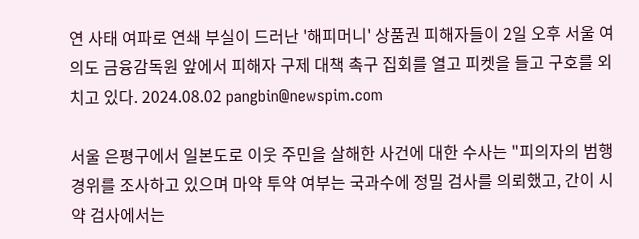연 사태 여파로 연쇄 부실이 드러난 '해피머니' 상품권 피해자들이 2일 오후 서울 여의도 금융감독원 앞에서 피해자 구제 대책 촉구 집회를 열고 피켓을 들고 구호를 외치고 있다. 2024.08.02 pangbin@newspim.com

서울 은평구에서 일본도로 이웃 주민을 살해한 사건에 대한 수사는 "피의자의 범행 경위를 조사하고 있으며 마약 투약 여부는 국과수에 정밀 검사를 의뢰했고, 간이 시약 검사에서는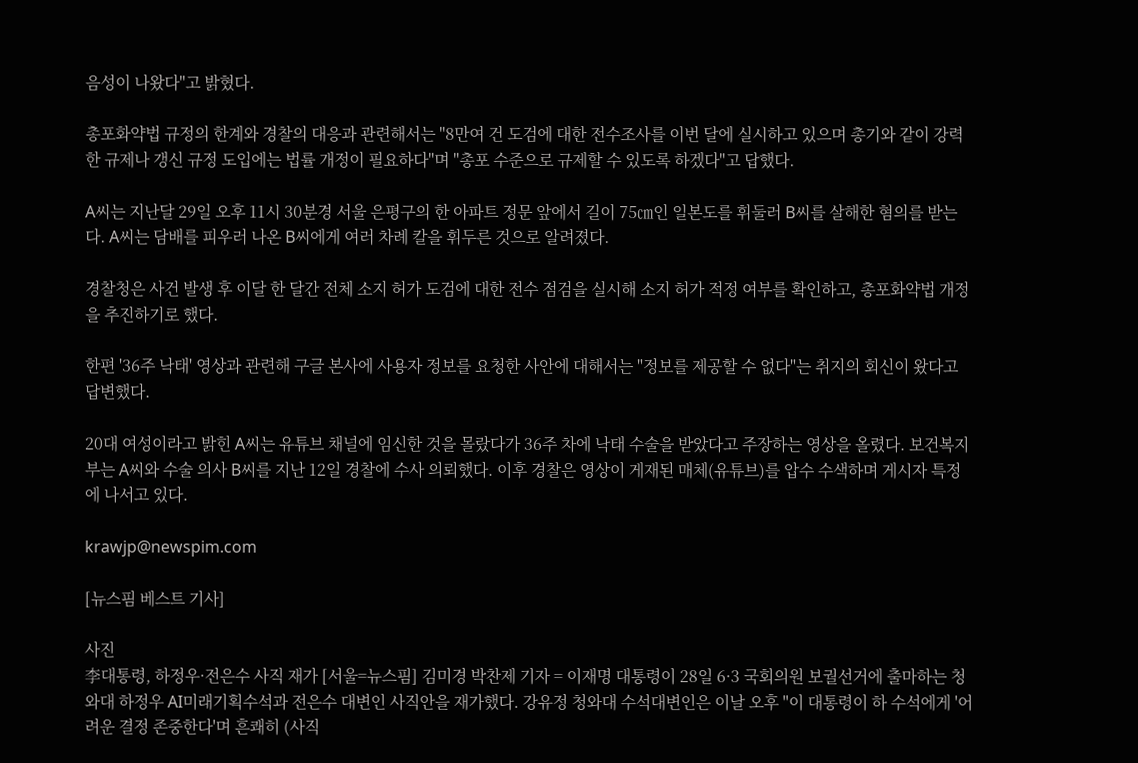음성이 나왔다"고 밝혔다.

총포화약법 규정의 한계와 경찰의 대응과 관련해서는 "8만여 건 도검에 대한 전수조사를 이번 달에 실시하고 있으며 총기와 같이 강력한 규제나 갱신 규정 도입에는 법률 개정이 필요하다"며 "총포 수준으로 규제할 수 있도록 하겠다"고 답했다.

A씨는 지난달 29일 오후 11시 30분경 서울 은평구의 한 아파트 정문 앞에서 길이 75㎝인 일본도를 휘둘러 B씨를 살해한 혐의를 받는다. A씨는 담배를 피우러 나온 B씨에게 여러 차례 칼을 휘두른 것으로 알려졌다.

경찰청은 사건 발생 후 이달 한 달간 전체 소지 허가 도검에 대한 전수 점검을 실시해 소지 허가 적정 여부를 확인하고, 총포화약법 개정을 추진하기로 했다.

한편 '36주 낙태' 영상과 관련해 구글 본사에 사용자 정보를 요청한 사안에 대해서는 "정보를 제공할 수 없다"는 취지의 회신이 왔다고 답변했다.

20대 여성이라고 밝힌 A씨는 유튜브 채널에 임신한 것을 몰랐다가 36주 차에 낙태 수술을 받았다고 주장하는 영상을 올렸다. 보건복지부는 A씨와 수술 의사 B씨를 지난 12일 경찰에 수사 의뢰했다. 이후 경찰은 영상이 게재된 매체(유튜브)를 압수 수색하며 게시자 특정에 나서고 있다.

krawjp@newspim.com

[뉴스핌 베스트 기사]

사진
李대통령, 하정우·전은수 사직 재가 [서울=뉴스핌] 김미경 박찬제 기자 = 이재명 대통령이 28일 6·3 국회의원 보궐선거에 출마하는 청와대 하정우 AI미래기획수석과 전은수 대변인 사직안을 재가했다. 강유정 청와대 수석대변인은 이날 오후 "이 대통령이 하 수석에게 '어려운 결정 존중한다'며 흔쾌히 (사직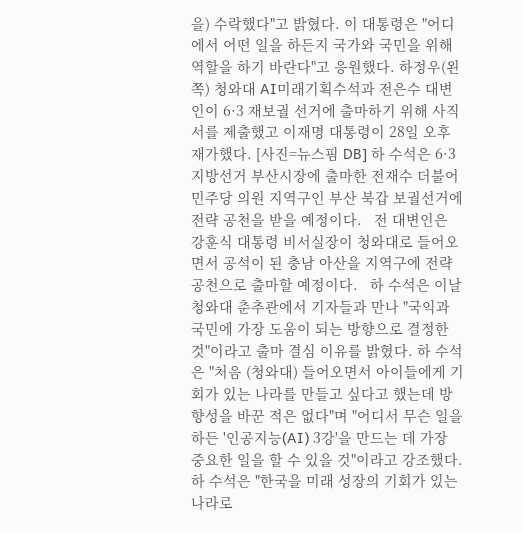을) 수락했다"고 밝혔다. 이 대통령은 "어디에서 어떤 일을 하든지 국가와 국민을 위해 역할을 하기 바란다"고 응원했다. 하정우(왼쪽) 청와대 AI미래기획수석과 전은수 대변인이 6·3 재보궐 선거에 출마하기 위해 사직서를 제출했고 이재명 대통령이 28일 오후 재가했다. [사진=뉴스핌 DB] 하 수석은 6·3 지방선거 부산시장에 출마한 전재수 더불어민주당 의원 지역구인 부산 북갑 보궐선거에 전략 공천을 받을 예정이다.   전 대변인은 강훈식 대통령 비서실장이 청와대로 들어오면서 공석이 된 충남 아산을 지역구에 전략 공천으로 출마할 예정이다.   하 수석은 이날 청와대 춘추관에서 기자들과 만나 "국익과 국민에 가장 도움이 되는 방향으로 결정한 것"이라고 출마 결심 이유를 밝혔다. 하 수석은 "처음 (청와대) 들어오면서 아이들에게 기회가 있는 나라를 만들고 싶다고 했는데 방향성을 바꾼 적은 없다"며 "어디서 무슨 일을 하든 '인공지능(AI) 3강'을 만드는 데 가장 중요한 일을 할 수 있을 것"이라고 강조했다. 하 수석은 "한국을 미래 성장의 기회가 있는 나라로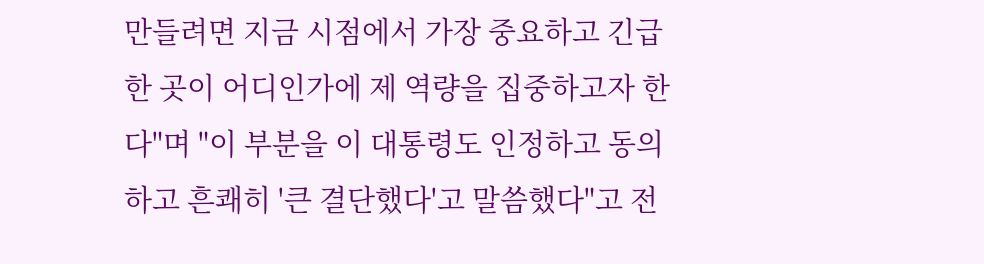만들려면 지금 시점에서 가장 중요하고 긴급한 곳이 어디인가에 제 역량을 집중하고자 한다"며 "이 부분을 이 대통령도 인정하고 동의하고 흔쾌히 '큰 결단했다'고 말씀했다"고 전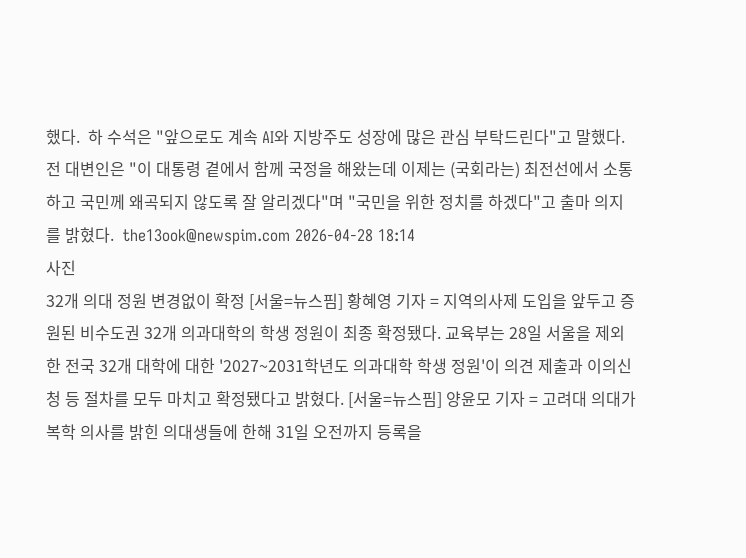했다.  하 수석은 "앞으로도 계속 AI와 지방주도 성장에 많은 관심 부탁드린다"고 말했다. 전 대변인은 "이 대통령 곁에서 함께 국정을 해왔는데 이제는 (국회라는) 최전선에서 소통하고 국민께 왜곡되지 않도록 잘 알리겠다"며 "국민을 위한 정치를 하겠다"고 출마 의지를 밝혔다.  the13ook@newspim.com 2026-04-28 18:14
사진
32개 의대 정원 변경없이 확정 [서울=뉴스핌] 황혜영 기자 = 지역의사제 도입을 앞두고 증원된 비수도권 32개 의과대학의 학생 정원이 최종 확정됐다. 교육부는 28일 서울을 제외한 전국 32개 대학에 대한 '2027~2031학년도 의과대학 학생 정원'이 의견 제출과 이의신청 등 절차를 모두 마치고 확정됐다고 밝혔다. [서울=뉴스핌] 양윤모 기자 = 고려대 의대가 복학 의사를 밝힌 의대생들에 한해 31일 오전까지 등록을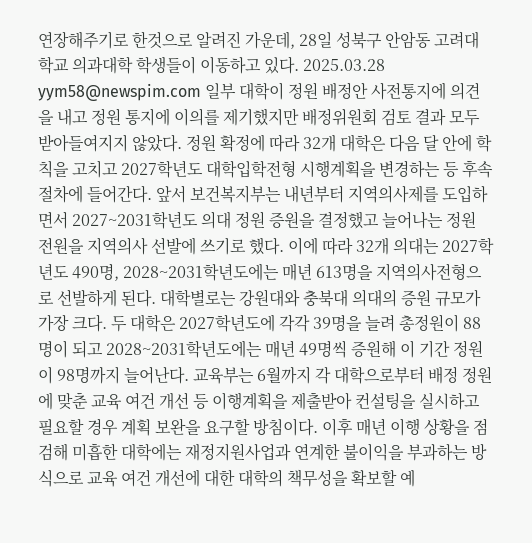연장해주기로 한것으로 알려진 가운데, 28일 성북구 안암동 고려대학교 의과대학 학생들이 이동하고 있다. 2025.03.28 yym58@newspim.com 일부 대학이 정원 배정안 사전통지에 의견을 내고 정원 통지에 이의를 제기했지만 배정위원회 검토 결과 모두 받아들여지지 않았다. 정원 확정에 따라 32개 대학은 다음 달 안에 학칙을 고치고 2027학년도 대학입학전형 시행계획을 변경하는 등 후속 절차에 들어간다. 앞서 보건복지부는 내년부터 지역의사제를 도입하면서 2027~2031학년도 의대 정원 증원을 결정했고 늘어나는 정원 전원을 지역의사 선발에 쓰기로 했다. 이에 따라 32개 의대는 2027학년도 490명, 2028~2031학년도에는 매년 613명을 지역의사전형으로 선발하게 된다. 대학별로는 강원대와 충북대 의대의 증원 규모가 가장 크다. 두 대학은 2027학년도에 각각 39명을 늘려 총정원이 88명이 되고 2028~2031학년도에는 매년 49명씩 증원해 이 기간 정원이 98명까지 늘어난다. 교육부는 6월까지 각 대학으로부터 배정 정원에 맞춘 교육 여건 개선 등 이행계획을 제출받아 컨설팅을 실시하고 필요할 경우 계획 보완을 요구할 방침이다. 이후 매년 이행 상황을 점검해 미흡한 대학에는 재정지원사업과 연계한 불이익을 부과하는 방식으로 교육 여건 개선에 대한 대학의 책무성을 확보할 예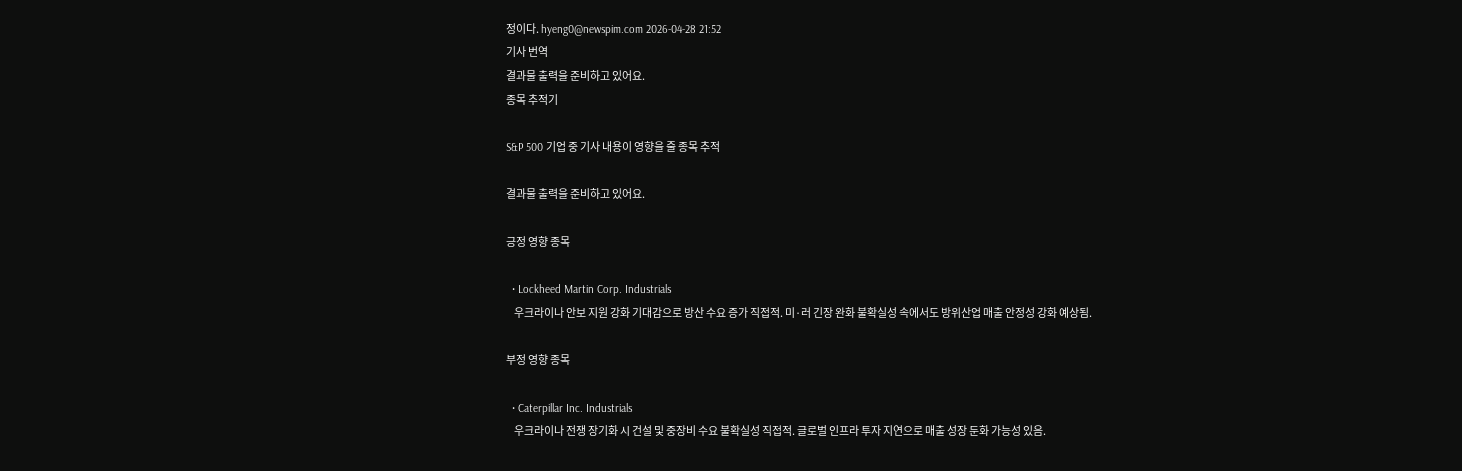정이다. hyeng0@newspim.com 2026-04-28 21:52
기사 번역
결과물 출력을 준비하고 있어요.
종목 추적기

S&P 500 기업 중 기사 내용이 영향을 줄 종목 추적

결과물 출력을 준비하고 있어요.

긍정 영향 종목

  • Lockheed Martin Corp. Industrials
    우크라이나 안보 지원 강화 기대감으로 방산 수요 증가 직접적. 미·러 긴장 완화 불확실성 속에서도 방위산업 매출 안정성 강화 예상됨.

부정 영향 종목

  • Caterpillar Inc. Industrials
    우크라이나 전쟁 장기화 시 건설 및 중장비 수요 불확실성 직접적. 글로벌 인프라 투자 지연으로 매출 성장 둔화 가능성 있음.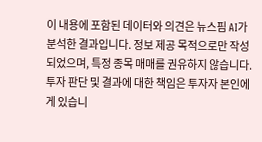이 내용에 포함된 데이터와 의견은 뉴스핌 AI가 분석한 결과입니다. 정보 제공 목적으로만 작성되었으며, 특정 종목 매매를 권유하지 않습니다. 투자 판단 및 결과에 대한 책임은 투자자 본인에게 있습니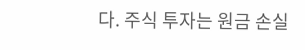다. 주식 투자는 원금 손실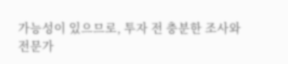가능성이 있으므로, 투자 전 충분한 조사와 전문가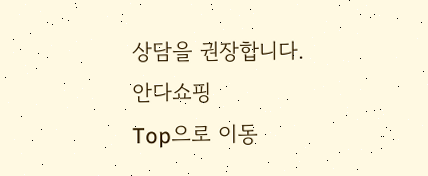상담을 권장합니다.
안다쇼핑
Top으로 이동